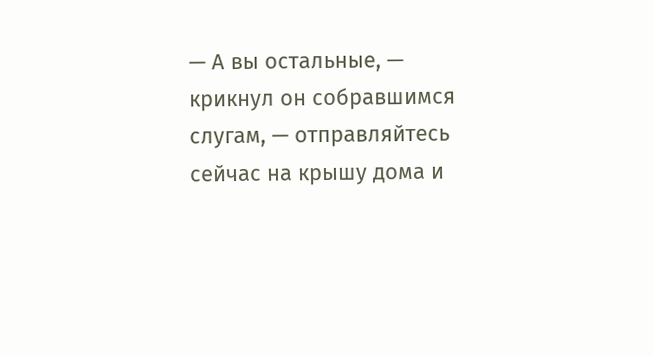— А вы остальные, — крикнул он собравшимся слугам, — отправляйтесь сейчас на крышу дома и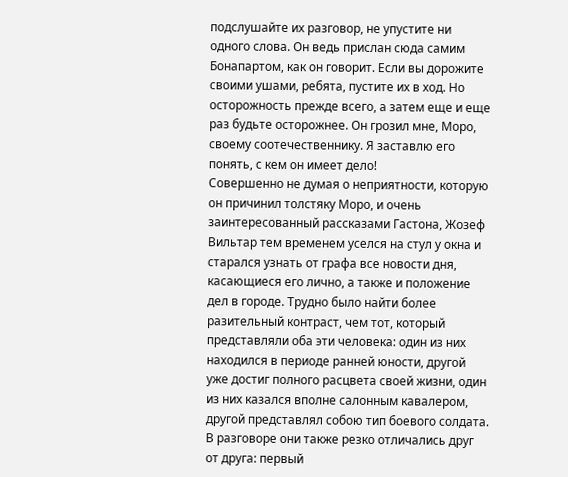подслушайте их разговор, не упустите ни одного слова. Он ведь прислан сюда самим Бонапартом, как он говорит. Если вы дорожите своими ушами, ребята, пустите их в ход. Но осторожность прежде всего, а затем еще и еще раз будьте осторожнее. Он грозил мне, Моро, своему соотечественнику. Я заставлю его понять, с кем он имеет дело!
Совершенно не думая о неприятности, которую он причинил толстяку Моро, и очень заинтересованный рассказами Гастона, Жозеф Вильтар тем временем уселся на стул у окна и старался узнать от графа все новости дня, касающиеся его лично, а также и положение дел в городе. Трудно было найти более разительный контраст, чем тот, который представляли оба эти человека: один из них находился в периоде ранней юности, другой уже достиг полного расцвета своей жизни, один из них казался вполне салонным кавалером, другой представлял собою тип боевого солдата. В разговоре они также резко отличались друг от друга: первый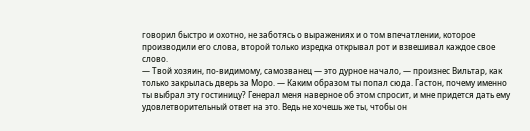говорил быстро и охотно, не заботясь о выражениях и о том впечатлении, которое производили его слова, второй только изредка открывал рот и взвешивал каждое свое слово.
— Твой хозяин, по-видимому, самозванец — это дурное начало, — произнес Вильтар, как только закрылась дверь за Моро. — Каким образом ты попал сюда. Гастон, почему именно ты выбрал эту гостиницу? Генерал меня наверное об этом спросит, и мне придется дать ему удовлетворительный ответ на это. Ведь не хочешь же ты, чтобы он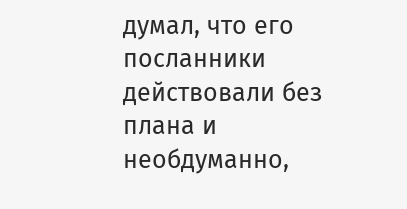думал, что его посланники действовали без плана и необдуманно,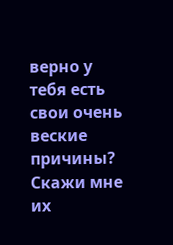верно у тебя есть свои очень веские причины? Скажи мне их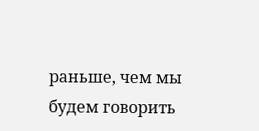раньше, чем мы будем говорить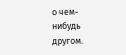о чем-нибудь другом.